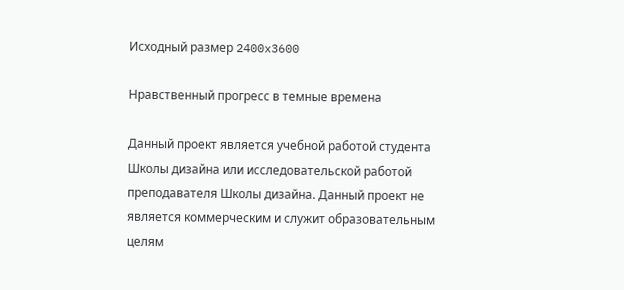Исходный размер 2400x3600

Нравственный прогресс в темные времена

Данный проект является учебной работой студента Школы дизайна или исследовательской работой преподавателя Школы дизайна. Данный проект не является коммерческим и служит образовательным целям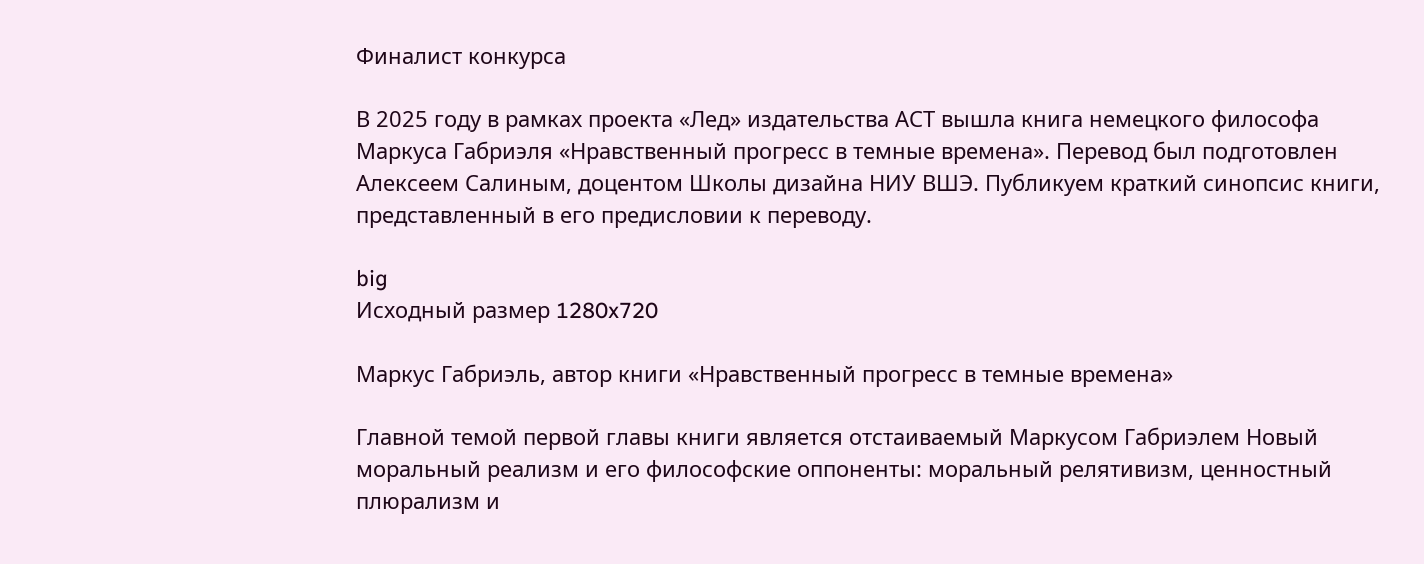Финалист конкурса

В 2025 году в рамках проекта «Лед» издательства АСТ вышла книга немецкого философа Маркуса Габриэля «Нравственный прогресс в темные времена». Перевод был подготовлен Алексеем Салиным, доцентом Школы дизайна НИУ ВШЭ. Публикуем краткий синопсис книги, представленный в его предисловии к переводу.

big
Исходный размер 1280x720

Маркус Габриэль, автор книги «Нравственный прогресс в темные времена»

Главной темой первой главы книги является отстаиваемый Маркусом Габриэлем Новый моральный реализм и его философские оппоненты: моральный релятивизм, ценностный плюрализм и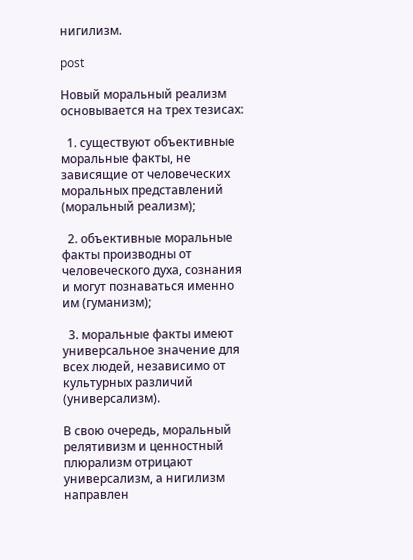нигилизм.

post

Новый моральный реализм основывается на трех тезисах:

  1. существуют объективные моральные факты, не зависящие от человеческих моральных представлений (моральный реализм);

  2. объективные моральные факты производны от человеческого духа, сознания и могут познаваться именно им (гуманизм);

  3. моральные факты имеют универсальное значение для всех людей, независимо от культурных различий (универсализм).

В свою очередь, моральный релятивизм и ценностный плюрализм отрицают универсализм, а нигилизм направлен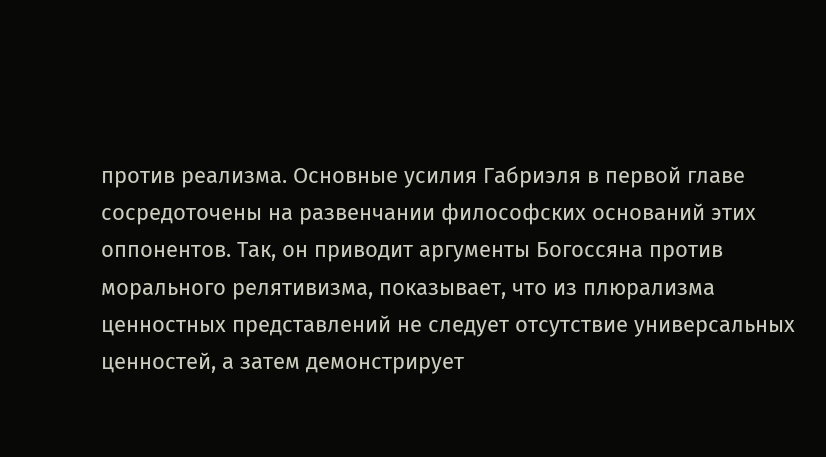против реализма. Основные усилия Габриэля в первой главе сосредоточены на развенчании философских оснований этих оппонентов. Так, он приводит аргументы Богоссяна против морального релятивизма, показывает, что из плюрализма ценностных представлений не следует отсутствие универсальных ценностей, а затем демонстрирует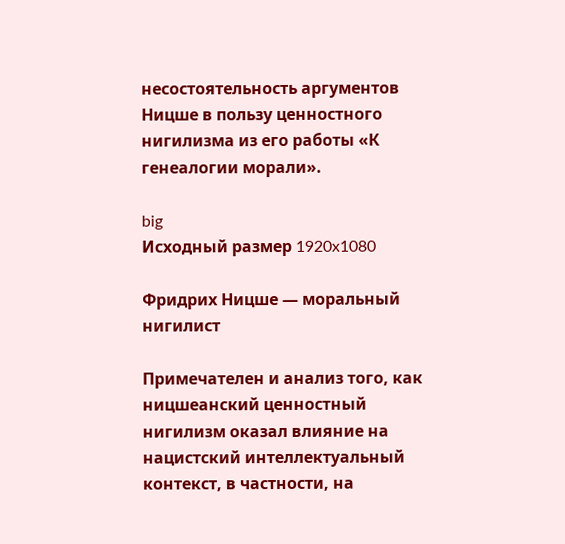несостоятельность аргументов Ницше в пользу ценностного нигилизма из его работы «К генеалогии морали».

big
Исходный размер 1920x1080

Фридрих Ницше — моральный нигилист

Примечателен и анализ того, как ницшеанский ценностный нигилизм оказал влияние на нацистский интеллектуальный контекст, в частности, на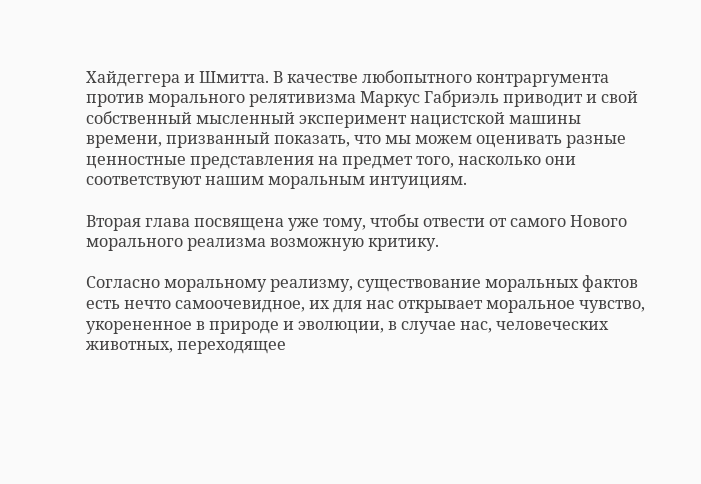Хайдеггера и Шмитта. В качестве любопытного контраргумента против морального релятивизма Маркус Габриэль приводит и свой собственный мысленный эксперимент нацистской машины времени, призванный показать, что мы можем оценивать разные ценностные представления на предмет того, насколько они соответствуют нашим моральным интуициям.

Вторая глава посвящена уже тому, чтобы отвести от самого Нового морального реализма возможную критику.

Согласно моральному реализму, существование моральных фактов есть нечто самоочевидное, их для нас открывает моральное чувство, укорененное в природе и эволюции, в случае нас, человеческих животных, переходящее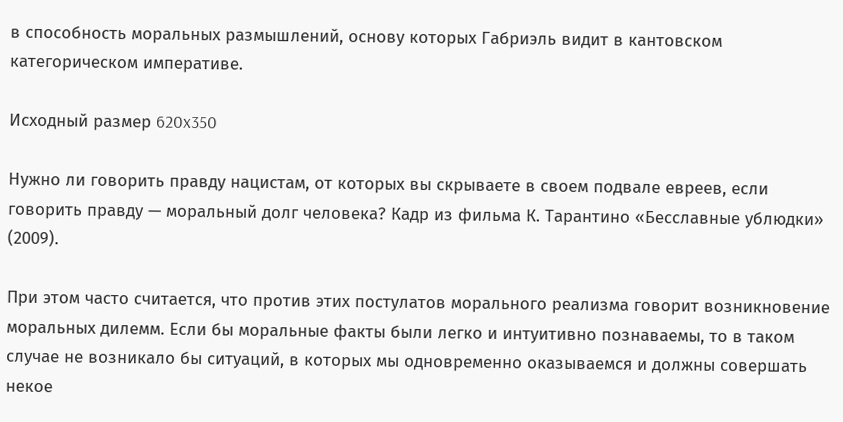в способность моральных размышлений, основу которых Габриэль видит в кантовском категорическом императиве.

Исходный размер 620x350

Нужно ли говорить правду нацистам, от которых вы скрываете в своем подвале евреев, если говорить правду — моральный долг человека? Кадр из фильма К. Тарантино «Бесславные ублюдки» (2009).

При этом часто считается, что против этих постулатов морального реализма говорит возникновение моральных дилемм. Если бы моральные факты были легко и интуитивно познаваемы, то в таком случае не возникало бы ситуаций, в которых мы одновременно оказываемся и должны совершать некое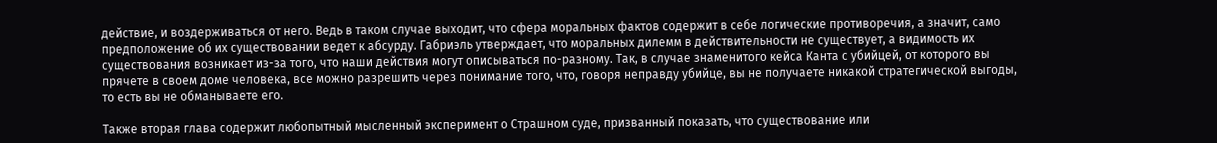действие, и воздерживаться от него. Ведь в таком случае выходит, что сфера моральных фактов содержит в себе логические противоречия, а значит, само предположение об их существовании ведет к абсурду. Габриэль утверждает, что моральных дилемм в действительности не существует, а видимость их существования возникает из-за того, что наши действия могут описываться по-разному. Так, в случае знаменитого кейса Канта с убийцей, от которого вы прячете в своем доме человека, все можно разрешить через понимание того, что, говоря неправду убийце, вы не получаете никакой стратегической выгоды, то есть вы не обманываете его.

Также вторая глава содержит любопытный мысленный эксперимент о Страшном суде, призванный показать, что существование или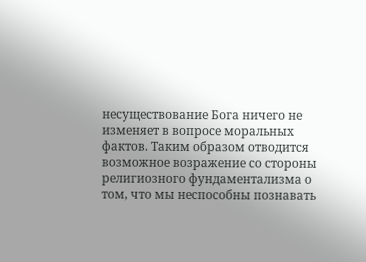несуществование Бога ничего не изменяет в вопросе моральных фактов. Таким образом отводится возможное возражение со стороны религиозного фундаментализма о том, что мы неспособны познавать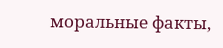моральные факты,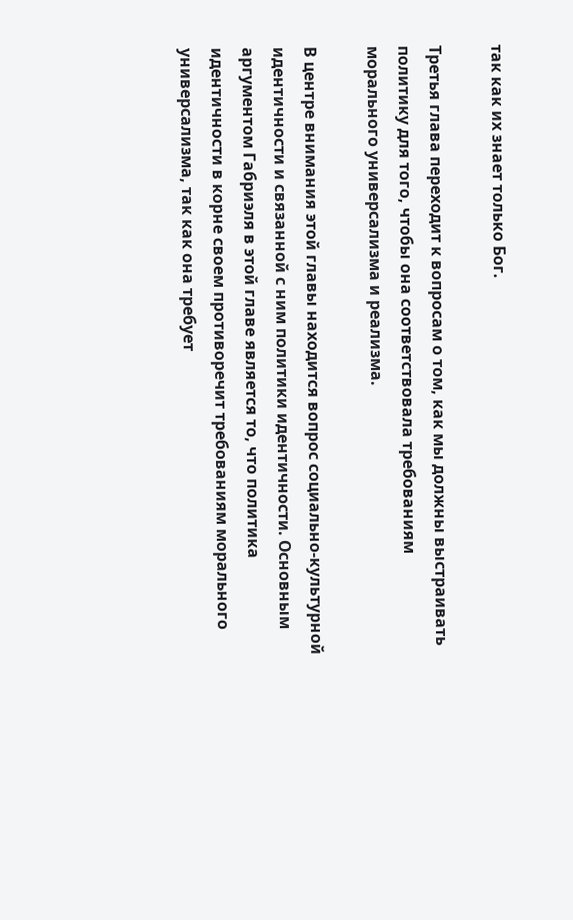так как их знает только Бог.

Третья глава переходит к вопросам о том, как мы должны выстраивать политику для того, чтобы она соответствовала требованиям морального универсализма и реализма.

В центре внимания этой главы находится вопрос социально-культурной идентичности и связанной с ним политики идентичности. Основным аргументом Габриэля в этой главе является то, что политика идентичности в корне своем противоречит требованиям морального универсализма, так как она требует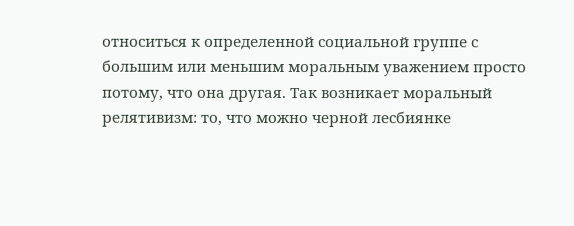относиться к определенной социальной группе с большим или меньшим моральным уважением просто потому, что она другая. Так возникает моральный релятивизм: то, что можно черной лесбиянке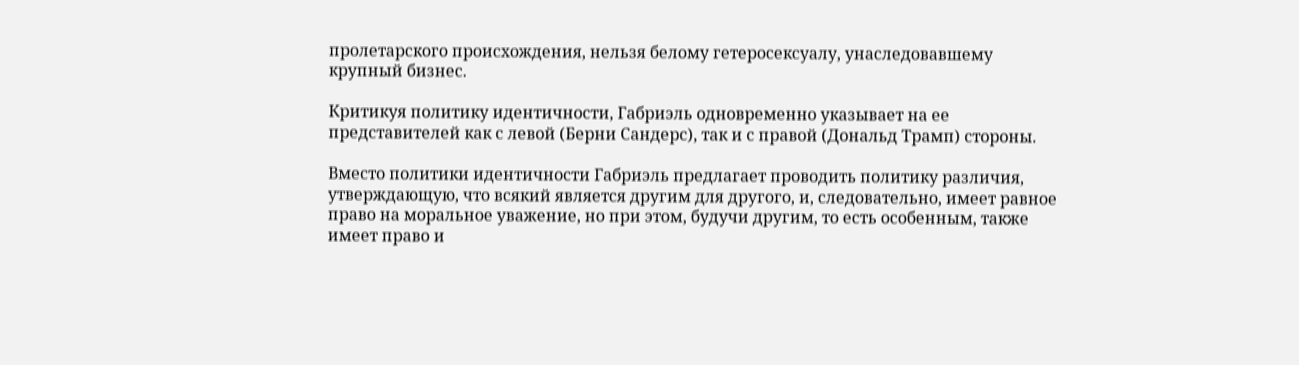пролетарского происхождения, нельзя белому гетеросексуалу, унаследовавшему крупный бизнес.

Критикуя политику идентичности, Габриэль одновременно указывает на ее представителей как с левой (Берни Сандерс), так и с правой (Дональд Трамп) стороны.

Вместо политики идентичности Габриэль предлагает проводить политику различия, утверждающую, что всякий является другим для другого, и, следовательно, имеет равное право на моральное уважение, но при этом, будучи другим, то есть особенным, также имеет право и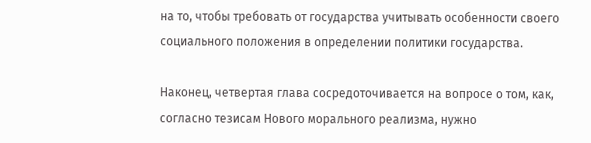на то, чтобы требовать от государства учитывать особенности своего социального положения в определении политики государства.

Наконец, четвертая глава сосредоточивается на вопросе о том, как, согласно тезисам Нового морального реализма, нужно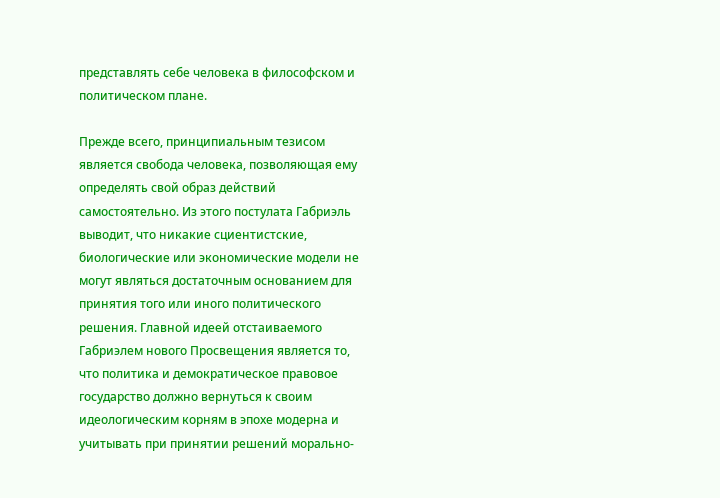представлять себе человека в философском и политическом плане.

Прежде всего, принципиальным тезисом является свобода человека, позволяющая ему определять свой образ действий самостоятельно. Из этого постулата Габриэль выводит, что никакие сциентистские, биологические или экономические модели не могут являться достаточным основанием для принятия того или иного политического решения. Главной идеей отстаиваемого Габриэлем нового Просвещения является то, что политика и демократическое правовое государство должно вернуться к своим идеологическим корням в эпохе модерна и учитывать при принятии решений морально-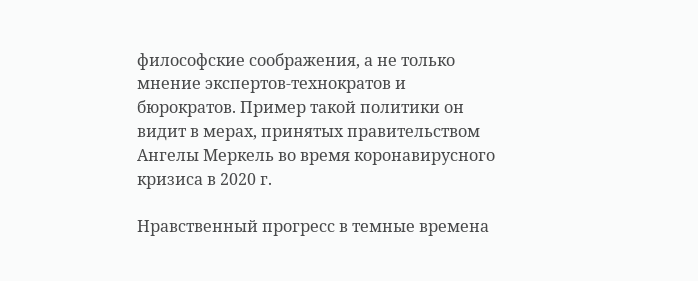философские соображения, а не только мнение экспертов-технократов и бюрократов. Пример такой политики он видит в мерах, принятых правительством Ангелы Меркель во время коронавирусного кризиса в 2020 г.

Нравственный прогресс в темные времена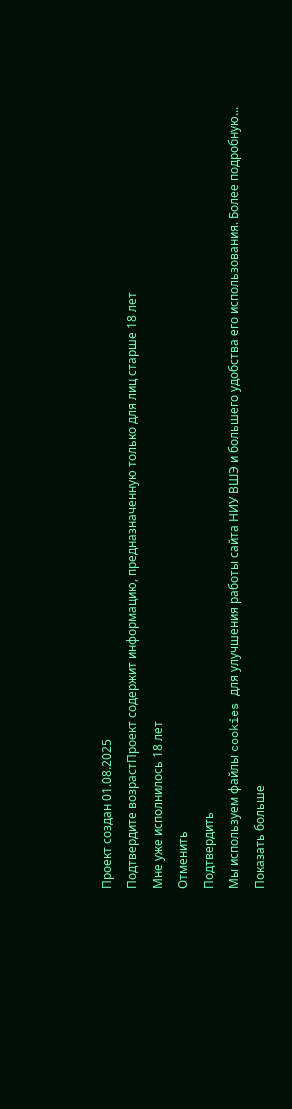Проект создан 01.08.2025
Подтвердите возрастПроект содержит информацию, предназначенную только для лиц старше 18 лет
Мне уже исполнилось 18 лет
Отменить
Подтвердить
Мы используем файлы cookies для улучшения работы сайта НИУ ВШЭ и большего удобства его использования. Более подробную...
Показать больше